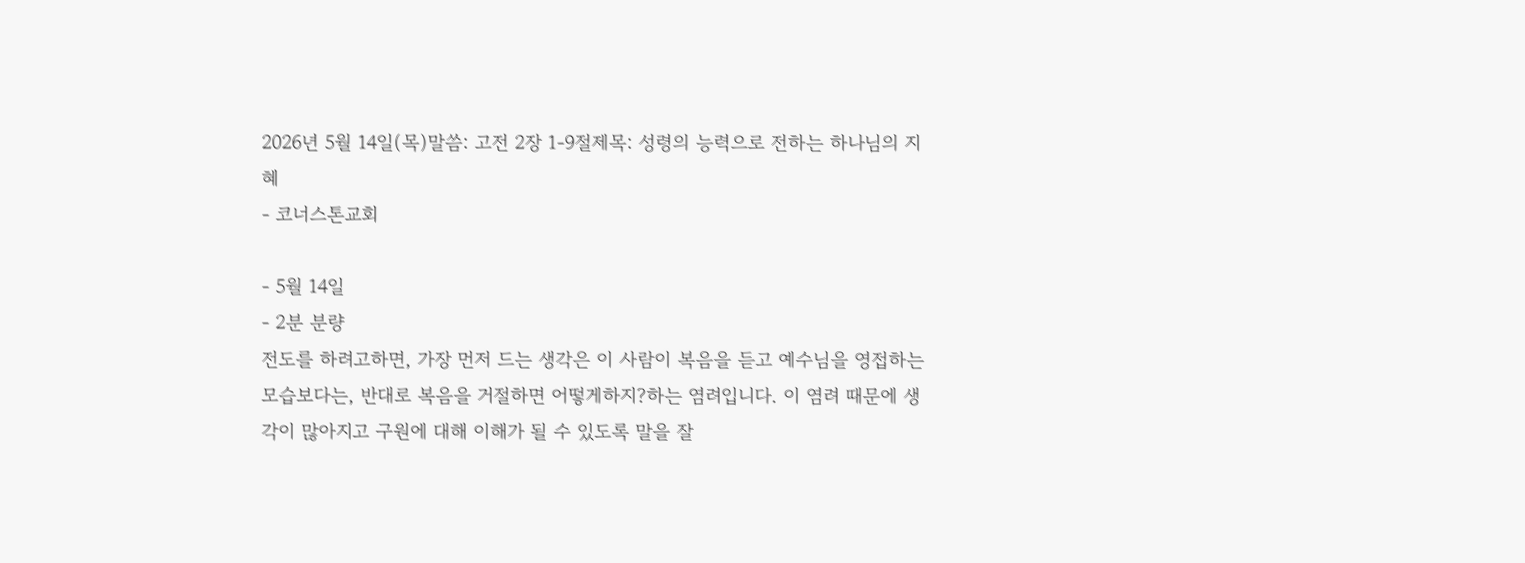2026년 5월 14일(목)말씀: 고전 2장 1-9절제목: 성령의 능력으로 전하는 하나님의 지혜
- 코너스톤교회

- 5월 14일
- 2분 분량
전도를 하려고하면, 가장 먼저 드는 생각은 이 사람이 복음을 듣고 예수님을 영접하는 모습보다는, 반대로 복음을 거절하면 어떻게하지?하는 염려입니다. 이 염려 때문에 생각이 많아지고 구원에 대해 이해가 될 수 있도록 말을 잘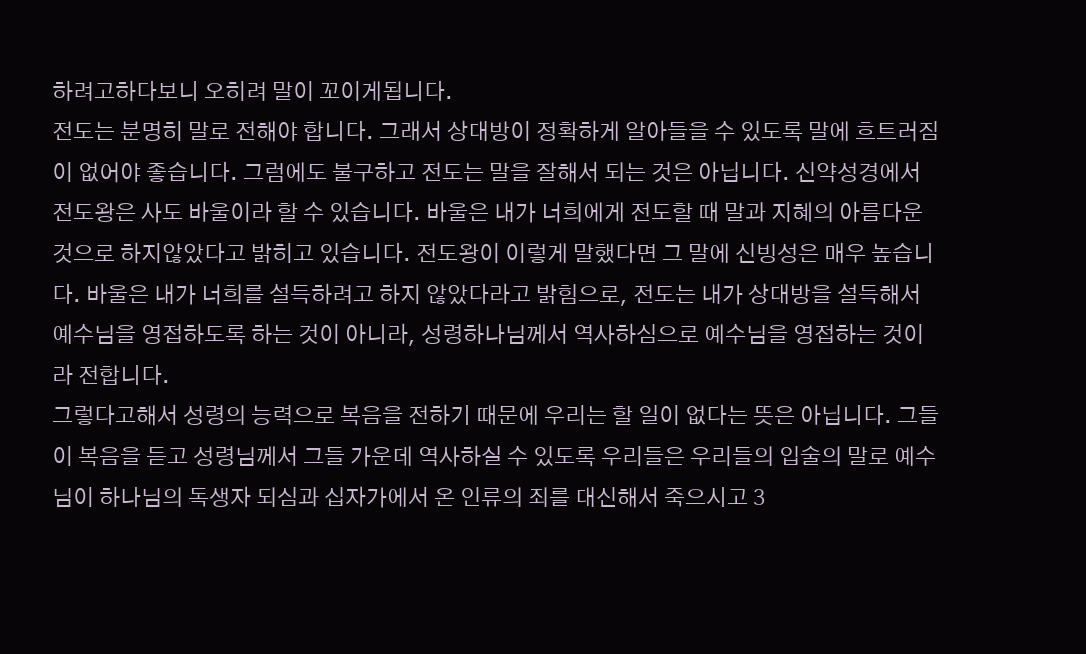하려고하다보니 오히려 말이 꼬이게됩니다.
전도는 분명히 말로 전해야 합니다. 그래서 상대방이 정확하게 알아들을 수 있도록 말에 흐트러짐이 없어야 좋습니다. 그럼에도 불구하고 전도는 말을 잘해서 되는 것은 아닙니다. 신약성경에서 전도왕은 사도 바울이라 할 수 있습니다. 바울은 내가 너희에게 전도할 때 말과 지혜의 아름다운 것으로 하지않았다고 밝히고 있습니다. 전도왕이 이렇게 말했다면 그 말에 신빙성은 매우 높습니다. 바울은 내가 너희를 설득하려고 하지 않았다라고 밝힘으로, 전도는 내가 상대방을 설득해서 예수님을 영접하도록 하는 것이 아니라, 성령하나님께서 역사하심으로 예수님을 영접하는 것이라 전합니다.
그렇다고해서 성령의 능력으로 복음을 전하기 때문에 우리는 할 일이 없다는 뜻은 아닙니다. 그들이 복음을 듣고 성령님께서 그들 가운데 역사하실 수 있도록 우리들은 우리들의 입술의 말로 예수님이 하나님의 독생자 되심과 십자가에서 온 인류의 죄를 대신해서 죽으시고 3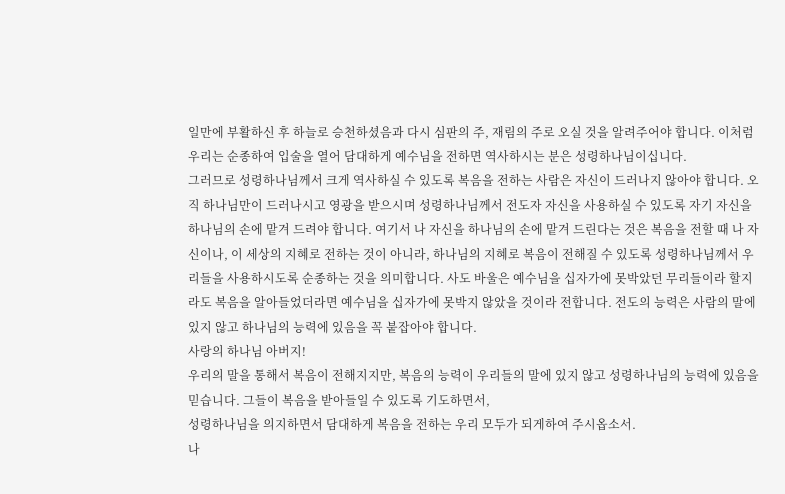일만에 부활하신 후 하늘로 승천하셨음과 다시 심판의 주, 재림의 주로 오실 것을 알려주어야 합니다. 이처럼 우리는 순종하여 입술을 열어 담대하게 예수님을 전하면 역사하시는 분은 성령하나님이십니다.
그러므로 성령하나님께서 크게 역사하실 수 있도록 복음을 전하는 사람은 자신이 드러나지 않아야 합니다. 오직 하나님만이 드러나시고 영광을 받으시며 성령하나님께서 전도자 자신을 사용하실 수 있도록 자기 자신을 하나님의 손에 맡겨 드려야 합니다. 여기서 나 자신을 하나님의 손에 맡겨 드린다는 것은 복음을 전할 때 나 자신이나, 이 세상의 지혜로 전하는 것이 아니라, 하나님의 지혜로 복음이 전해질 수 있도록 성령하나님께서 우리들을 사용하시도록 순종하는 것을 의미합니다. 사도 바울은 예수님을 십자가에 못박았던 무리들이라 할지라도 복음을 알아들었더라면 예수님을 십자가에 못박지 않았을 것이라 전합니다. 전도의 능력은 사람의 말에 있지 않고 하나님의 능력에 있음을 꼭 붙잡아야 합니다.
사랑의 하나님 아버지!
우리의 말을 통해서 복음이 전해지지만, 복음의 능력이 우리들의 말에 있지 않고 성령하나님의 능력에 있음을 믿습니다. 그들이 복음을 받아들일 수 있도록 기도하면서,
성령하나님을 의지하면서 담대하게 복음을 전하는 우리 모두가 되게하여 주시옵소서.
나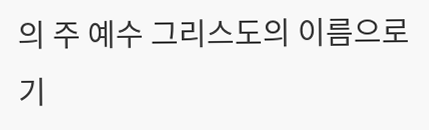의 주 예수 그리스도의 이름으로 기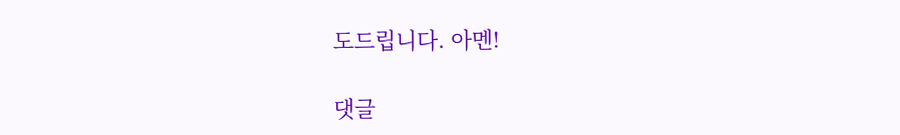도드립니다. 아멘!

댓글